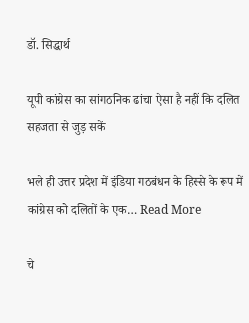डॉ. सिद्धार्थ

यूपी कांग्रेस का सांगठनिक ढांचा ऐसा है नहीं कि दलित सहजता से जुड़ सकें

भले ही उत्तर प्रदेश में इंडिया गठबंधन के हिस्से के रूप में कांग्रेस को दलितों के एक… Read More

चे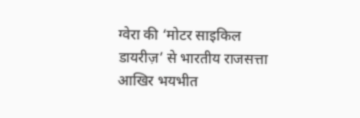ग्वेरा की ‘मोटर साइकिल डायरीज़’ से भारतीय राजसत्ता आखिर भयभीत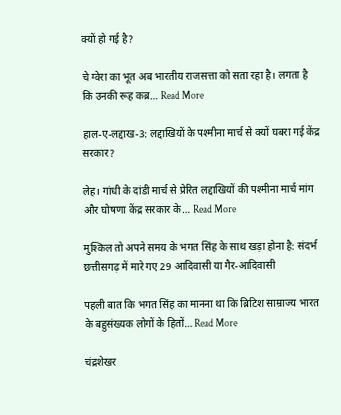क्यों हो गई है?

चे ग्वेरा का भूत अब भारतीय राजसत्ता को सता रहा है। लगता है कि उनकी रूह कब्र… Read More

हाल-ए-लद्दाख-3: लद्दाखियों के पश्मीना मार्च से क्यों घबरा गई केंद्र सरकार?

लेह। गांधी के दांडी मार्च से प्रेरित लद्दाखियों की पश्मीना मार्च मांग और घोषणा केंद्र सरकार के… Read More

मुश्किल तो अपने समय के भगत सिंह के साथ खड़ा होना है: संदर्भ छत्तीसगढ़ में मारे गए 29 आदिवासी या गैर-आदिवासी

पहली बात कि भगत सिंह का मानना था कि ब्रिटिश साम्राज्य भारत के बहुसंख्यक लोगों के हितों… Read More

चंद्रशेखर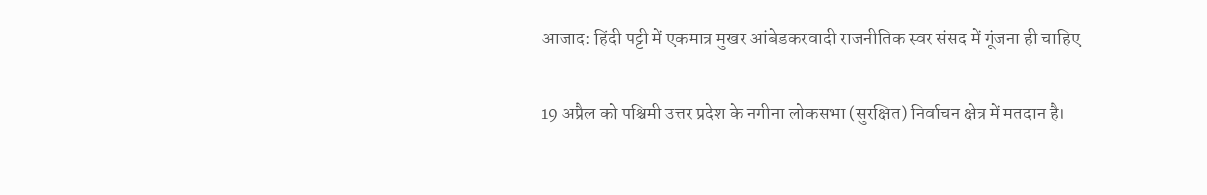आजाद: हिंदी पट्टी में एकमात्र मुखर आंबेडकरवादी राजनीतिक स्वर संसद में गूंजना ही चाहिए

19 अप्रैल को पश्चिमी उत्तर प्रदेश के नगीना लोकसभा (सुरक्षित) निर्वाचन क्षेत्र में मतदान है।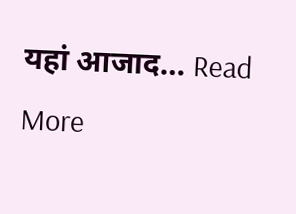यहां आजाद… Read More